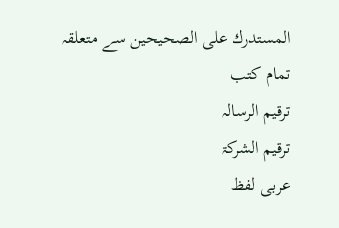المستدرك على الصحيحين سے متعلقہ
تمام کتب
ترقیم الرسالہ
ترقيم الشرکۃ
عربی لفظ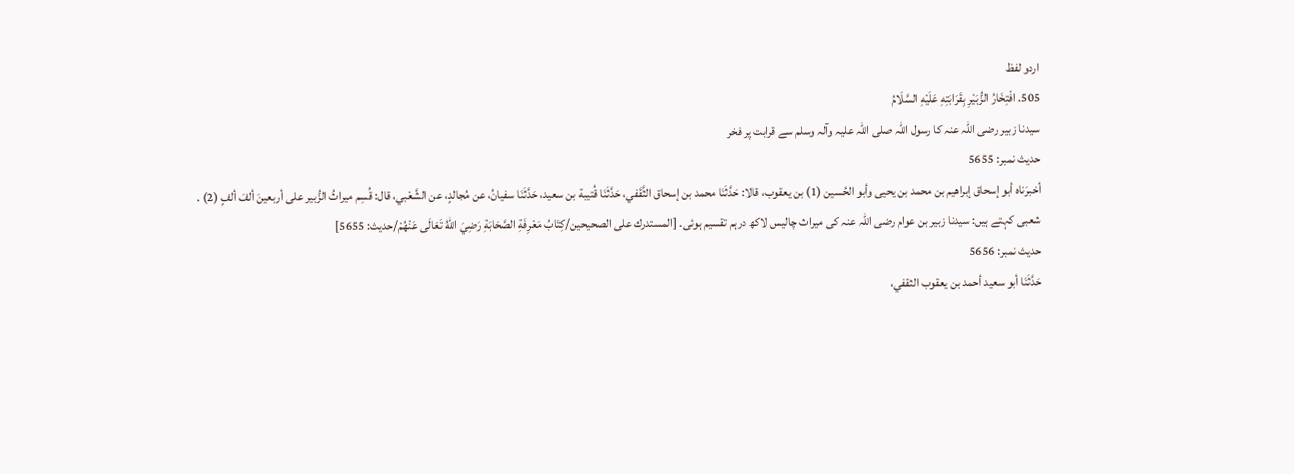اردو لفظ
505. افْتِخَارُ الزُّبَيْرِ بِقَرَابَتِهِ عَلَيْهِ السَّلَامُ
سیدنا زبیر رضی اللہ عنہ کا رسول اللہ صلی اللہ علیہ وآلہ وسلم سے قرابت پر فخر
حدیث نمبر: 5655
أخبرَناه أبو إسحاق إبراهيم بن محمد بن يحيى وأبو الحُسين (1) بن يعقوب، قالا: حَدَّثَنَا محمد بن إسحاق الثَّقَفي، حَدَّثَنَا قُتيبة بن سعيد، حَدَّثَنَا سفيانُ، عن مُجالدٍ، عن الشَّعْبي، قال: قُسِم ميراثُ الزُّبير على أربعينَ ألفَ ألفٍ (2) .
شعبی کہتے ہیں: سیدنا زبیر بن عوام رضی اللہ عنہ کی میراث چالیس لاکھ درہم تقسیم ہوئی۔ [المستدرك على الصحيحين/كِتَابُ مَعْرِفَةِ الصَّحَابَةِ رَضِيَ اللهُ تَعَالَى عَنْهُمْ/حدیث: 5655]
حدیث نمبر: 5656
حَدَّثَنَا أبو سعيد أحمد بن يعقوب الثقفي،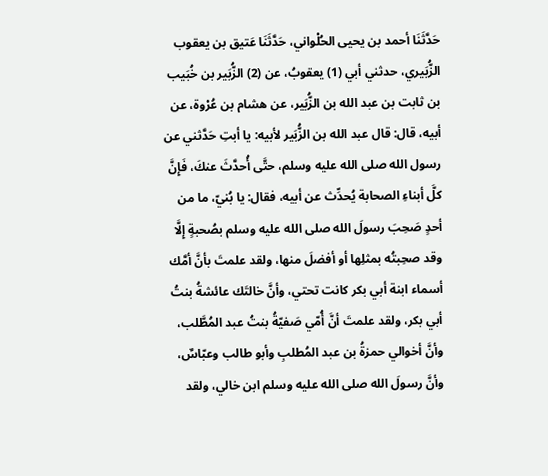حَدَّثَنَا أحمد بن يحيى الحُلْواني، حَدَّثَنَا عَتيق بن يعقوب الزُّبَيري، حدثني أبي (1) يعقوبُ، عن (2) الزُّبَير بن خُبَيب بن ثابت بن عبد الله بن الزُّبَير، عن هشام بن عُرْوة، عن أبيه، قال: قال عبد الله بن الزُّبَير لأبيه: يا أبتِ حَدَّثني عن رسول الله صلى الله عليه وسلم، حتَّى أُحدَّثَ عنكَ، فَإِنَّ كلَّ أبناءِ الصحابة يُحدِّث عن أبيه، فقال: يا بُنيّ، ما من أحدٍ صَحِبَ رسولَ الله صلى الله عليه وسلم بصُحبةٍ إِلَّا وقد صحِبتُه بمثلِها أو أفضلَ منها، ولقد علمتَ بأنَّ أمَّك أسماء ابنة أبي بكر كانت تحتي، وأنَّ خالتَك عائشةُ بنتُ أبي بكر، ولقد علمتَ أنَّ أُمّي صَفيّةُ بنتُ عبد المُطَّلب، وأنَّ أخوالي حمزةُ بن عبد المُطلبِ وأبو طالب وعبّاسٌ، وأنَّ رسولَ الله صلى الله عليه وسلم ابن خالي، ولقد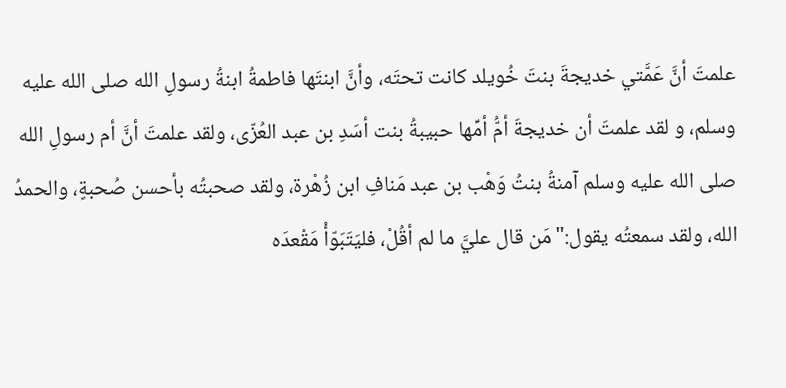علمتَ أنَّ عَمَّتي خديجةَ بنتَ خُويلد كانت تحتَه، وأنَّ ابنتَها فاطمةُ ابنةُ رسولِ الله صلى الله عليه وسلم، و لقد علمتَ أن خديجةَ أمُّ أمِّها حبيبةُ بنت أسَدِ بن عبد العُزّى، ولقد علمتَ أنَّ أم رسولِ الله صلى الله عليه وسلم آمنةُ بنتُ وَهْب بن عبد مَنافِ ابن زُهْرة، ولقد صحبتُه بأحسن صُحبةٍ، والحمدُ الله، ولقد سمعتُه يقول:"مَن قال عليَّ ما لم أقُلْ، فليَتَبَوّأْ مَقْعدَه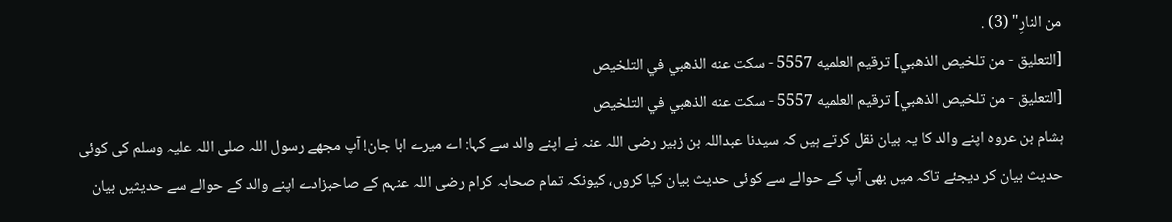من النارِ" (3) .
[التعليق - من تلخيص الذهبي] ترقيم العلميه 5557 - سكت عنه الذهبي في التلخيص
[التعليق - من تلخيص الذهبي] ترقيم العلميه 5557 - سكت عنه الذهبي في التلخيص
ہشام بن عروہ اپنے والد کا یہ بیان نقل کرتے ہیں کہ سیدنا عبداللہ بن زبیر رضی اللہ عنہ نے اپنے والد سے کہا: اے میرے ابا جان! آپ مجھے رسول اللہ صلی اللہ علیہ وسلم کی کوئی حدیث بیان کر دیجئے تاکہ میں بھی آپ کے حوالے سے کوئی حدیث بیان کیا کروں، کیونکہ تمام صحابہ کرام رضی اللہ عنہم کے صاحبزادے اپنے والد کے حوالے سے حدیثیں بیان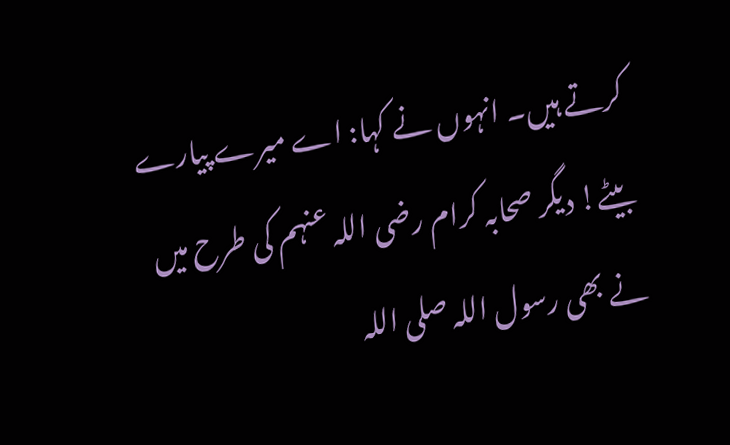کرتے ہیں۔ انہوں نے کہا: اے میرے پیارے بیٹے! دیگر صحابہ کرام رضی اللہ عنہم کی طرح میں نے بھی رسول اللہ صلی اللہ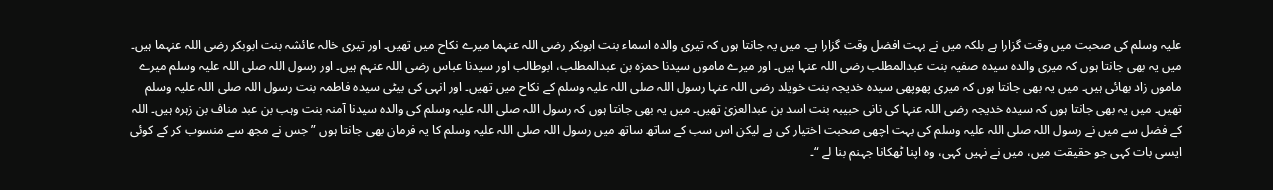علیہ وسلم کی صحبت میں وقت گزارا ہے بلکہ میں نے بہت افضل وقت گزارا ہے۔ میں یہ جانتا ہوں کہ تیری والدہ اسماء بنت ابوبکر رضی اللہ عنہما میرے نکاح میں تھیں۔ اور تیری خالہ عائشہ بنت ابوبکر رضی اللہ عنہما ہیں۔ میں یہ بھی جانتا ہوں کہ میری والدہ سیدہ صفیہ بنت عبدالمطلب رضی اللہ عنہا ہیں۔ اور میرے ماموں سیدنا حمزہ بن عبدالمطلب، ابوطالب اور سیدنا عباس رضی اللہ عنہم ہیں۔ اور رسول اللہ صلی اللہ علیہ وسلم میرے ماموں زاد بھائی ہیں۔ میں یہ بھی جانتا ہوں کہ میری پھوپھی سیدہ خدیجہ بنت خویلد رضی اللہ عنہا رسول اللہ صلی اللہ علیہ وسلم کے نکاح میں تھیں۔ اور انہی کی بیٹی سیدہ فاطمہ بنت رسول اللہ صلی اللہ علیہ وسلم تھیں۔ میں یہ بھی جانتا ہوں کہ سیدہ خدیجہ رضی اللہ عنہا کی نانی حبیبہ بنت اسد بن عبدالعزیٰ تھیں۔ میں یہ بھی جانتا ہوں کہ رسول اللہ صلی اللہ علیہ وسلم کی والدہ سیدنا آمنہ بنت وہب بن عبد مناف بن زہرہ ہیں۔ اللہ کے فضل سے میں نے رسول اللہ صلی اللہ علیہ وسلم کی بہت اچھی صحبت اختیار کی ہے لیکن اس سب کے ساتھ ساتھ میں رسول اللہ صلی اللہ علیہ وسلم کا یہ فرمان بھی جانتا ہوں ” جس نے مجھ سے منسوب کر کے کوئی ایسی بات کہی جو حقیقت میں، میں نے نہیں کہی، وہ اپنا ٹھکانا جہنم بنا لے “۔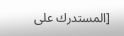[المستدرك على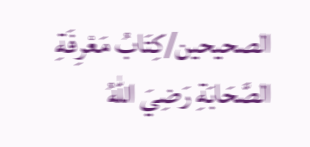الصحيحين/كِتَابُ مَعْرِفَةِ الصَّحَابَةِ رَضِيَ اللهُ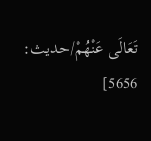تَعَالَى عَنْهُمْ/حدیث: 5656]